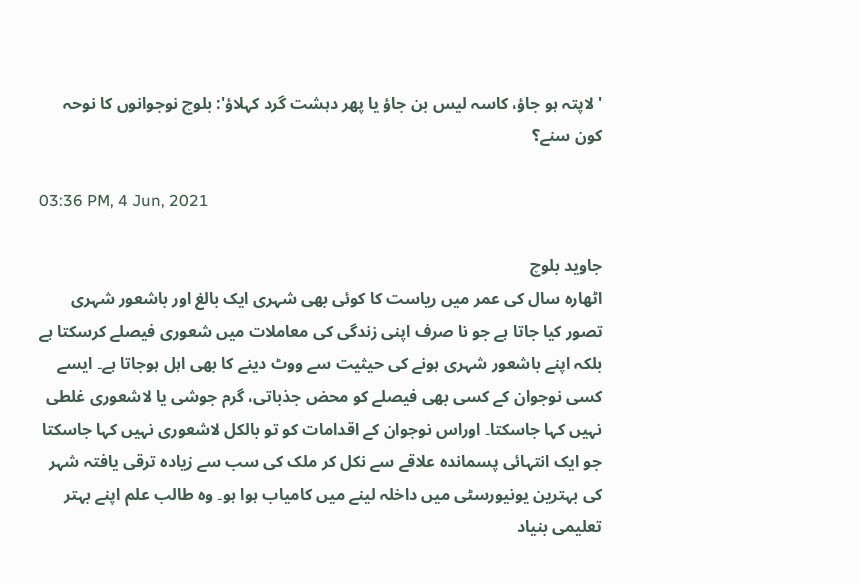'لاپتہ ہو جاؤ، کاسہ لیس بن جاؤ یا پھر دہشت گرد کہلاؤ': بلوچ نوجوانوں کا نوحہ کون سنے؟

03:36 PM, 4 Jun, 2021

جاوید بلوچ
اٹھارہ سال کی عمر میں ریاست کا کوئی بھی شہری ایک بالغ اور باشعور شہری تصور کیا جاتا ہے جو نا صرف اپنی زندگی کی معاملات میں شعوری فیصلے کرسکتا ہے بلکہ اپنے باشعور شہری ہونے کی حیثیت سے ووٹ دینے کا بھی اہل ہوجاتا ہے۔ ایسے کسی نوجوان کے کسی بھی فیصلے کو محض جذباتی، گرم جوشی یا لاشعوری غلطی نہیں کہا جاسکتا۔ اوراس نوجوان کے اقدامات کو تو بالکل لاشعوری نہیں کہا جاسکتا جو ایک انتہائی پسماندہ علاقے سے نکل کر ملک کی سب سے زیادہ ترقی یافتہ شہر کی بہترین یونیورسٹی میں داخلہ لینے میں کامیاب ہوا ہو۔ وہ طالب علم اپنے بہتر تعلیمی بنیاد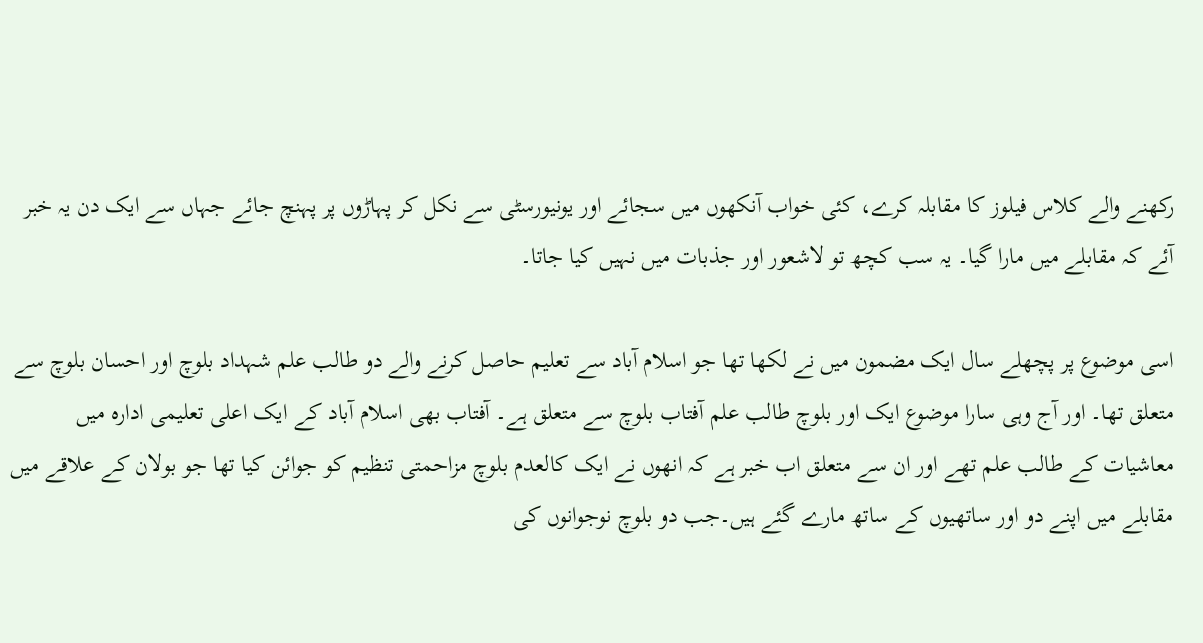رکھنے والے کلاس فیلوز کا مقابلہ کرے، کئی خواب آنکھوں میں سجائے اور یونیورسٹی سے نکل کر پہاڑوں پر پہنچ جائے جہاں سے ایک دن یہ خبر آئے کہ مقابلے میں مارا گیا۔ یہ سب کچھ تو لاشعور اور جذبات میں نہیں کیا جاتا۔

اسی موضوع پر پچھلے سال ایک مضمون میں نے لکھا تھا جو اسلام آباد سے تعلیم حاصل کرنے والے دو طالب علم شہداد بلوچ اور احسان بلوچ سے متعلق تھا۔ اور آج وہی سارا موضوع ایک اور بلوچ طالب علم آفتاب بلوچ سے متعلق ہے۔ آفتاب بھی اسلام آباد کے ایک اعلی تعلیمی ادارہ میں معاشیات کے طالب علم تھے اور ان سے متعلق اب خبر ہے کہ انھوں نے ایک کالعدم بلوچ مزاحمتی تنظیم کو جوائن کیا تھا جو بولان کے علاقے میں مقابلے میں اپنے دو اور ساتھیوں کے ساتھ مارے گئے ہیں۔جب دو بلوچ نوجوانوں کی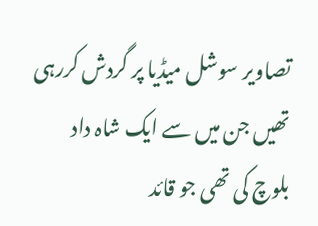تصاویر سوشل میڈیا پر گردش کررہی تھیں جن میں سے ایک شاہ داد بلوچ کی تھی جو قائد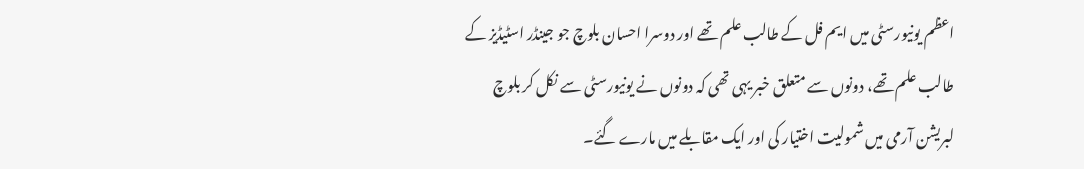اعظم یونیورسٹی میں ایم فل کے طالب علم تھے اور دوسرا احسان بلوچ جو جینڈر اسٹیڈیز کے طالب علم تھے، دونوں سے متعلق خبر یہی تھی کہ دونوں نے یونیورسٹی سے نکل کر بلوچ لبریشن آرمی میں شمولیت اختیار کی اور ایک مقابلے میں مارے گئے۔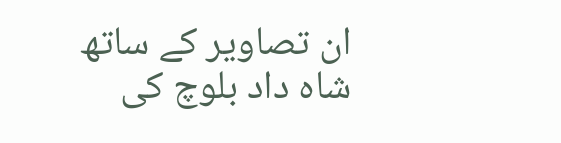ان تصاویر کے ساتھ شاہ داد بلوچ کی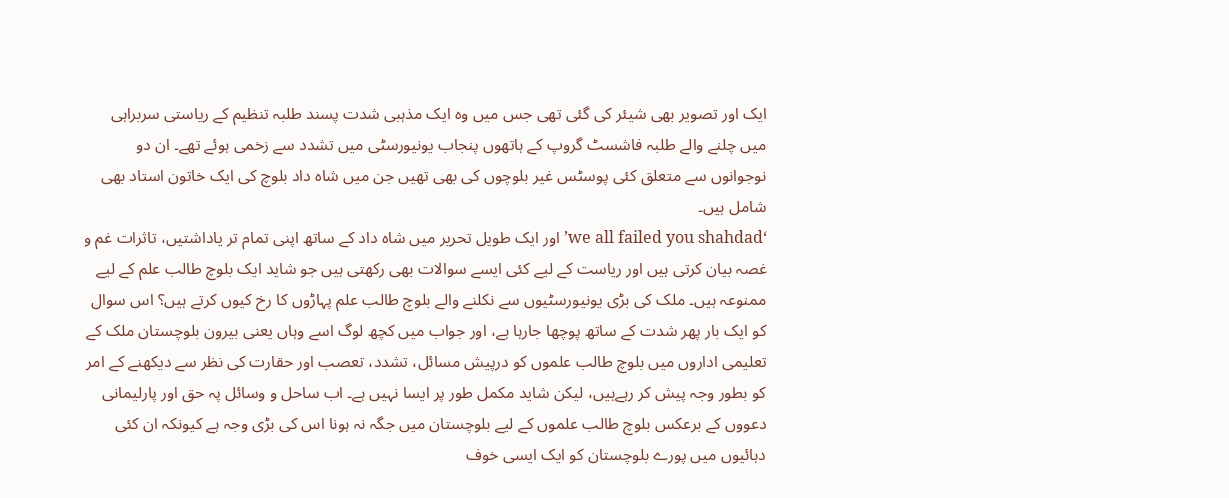ایک اور تصویر بھی شیئر کی گئی تھی جس میں وہ ایک مذہبی شدت پسند طلبہ تنظیم کے ریاستی سربراہی میں چلنے والے طلبہ فاشسٹ گروپ کے ہاتھوں پنجاب یونیورسٹی میں تشدد سے زخمی ہوئے تھے۔ ان دو نوجوانوں سے متعلق کئی پوسٹس غیر بلوچوں کی بھی تھیں جن میں شاہ داد بلوچ کی ایک خاتون استاد بھی شامل ہیں۔
‘we all failed you shahdad’ اور ایک طویل تحریر میں شاہ داد کے ساتھ اپنی تمام تر یاداشتیں، تاثرات غم و غصہ بیان کرتی ہیں اور ریاست کے لیے کئی ایسے سوالات بھی رکھتی ہیں جو شاید ایک بلوچ طالب علم کے لیے ممنوعہ ہیں۔ ملک کی بڑی یونیورسٹیوں سے نکلنے والے بلوچ طالب علم پہاڑوں کا رخ کیوں کرتے ہیں؟ اس سوال کو ایک بار پھر شدت کے ساتھ پوچھا جارہا ہے، اور جواب میں کچھ لوگ اسے وہاں یعنی بیرون بلوچستان ملک کے تعلیمی اداروں میں بلوچ طالب علموں کو درپیش مسائل، تشدد، تعصب اور حقارت کی نظر سے دیکھنے کے امر کو بطور وجہ پیش کر رہےہیں، لیکن شاید مکمل طور پر ایسا نہیں ہے۔ اب ساحل و وسائل پہ حق اور پارلیمانی دعووں کے برعکس بلوچ طالب علموں کے لیے بلوچستان میں جگہ نہ ہونا اس کی بڑی وجہ ہے کیونکہ ان کئی دہائیوں میں پورے بلوچستان کو ایک ایسی خوف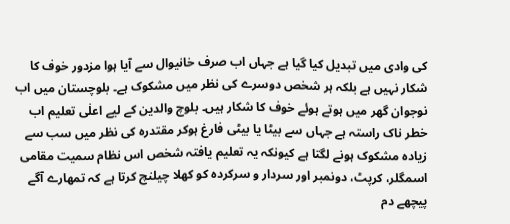کی وادی میں تبدیل کیا گیا ہے جہاں اب صرف خانیوال سے آیا ہوا مزدور خوف کا شکار نہیں ہے بلکہ ہر شخص دوسرے کی نظر میں مشکوک ہے۔ بلوچستان میں اب نوجوان گھر میں ہوتے ہوئے خوف کا شکار ہیں۔ بلوچ والدین کے لیے اعلٰی تعلیم اب خطر ناک راستہ ہے جہاں سے بیٹا یا بیٹی فارغ ہوکر مقتدرہ کی نظر میں سب سے زیادہ مشکوک ہونے لگتا ہے کیونکہ یہ تعلیم یافتہ شخص اس نظام سمیت مقامی اسمگلر، کرپٹ، دونمبر اور سردار و سرکردہ کو کھلا چیلنچ کرتا ہے کہ تمھارے آگے پیچھے دم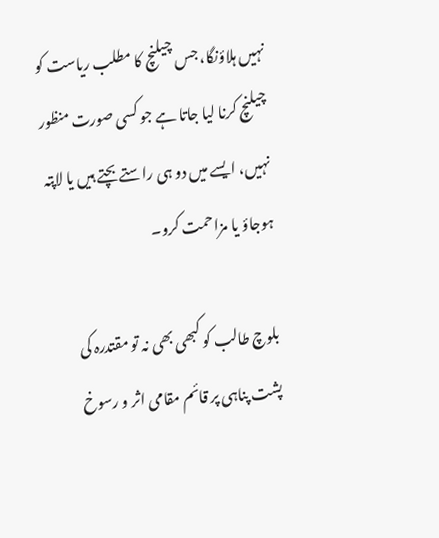نہیں ہلاؤنگا، جس چیلنچ کا مطلب ریاست کو چیلنچ کرنا لیا جاتا ہے جو کسی صورت منظور نہیں، ایسے میں دو ہی راستے بچتے ہیں یا لاپتہ ہوجاؤ یا مزاحمت کرو۔

بلوچ طالب کو کبھی بھی نہ تو مقتدرہ کی پشت پناہی پر قائم مقامی اثر و رسوخ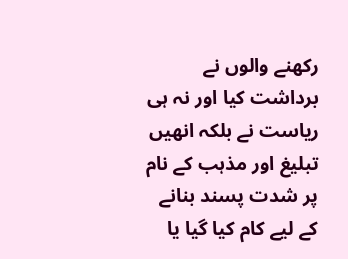رکھنے والوں نے برداشت کیا اور نہ ہی ریاست نے بلکہ انھیں تبلیغ اور مذہب کے نام پر شدت پسند بنانے کے لیے کام کیا گیا یا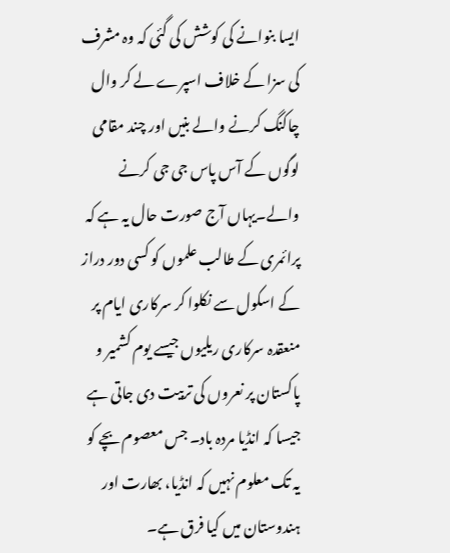ایسا بنوانے کی کوشش کی گئی کہ وہ مشرف کی سزا کے خلاف اسپرے لے کر وال چاکنگ کرنے والے بنیں اور چند مقامی لوگوں کے آس پاس جی جی کرنے والے۔یہاں آج صورت حال یہ ہے کہ پرائمری کے طالب علموں کو کسی دور دراز کے اسکول سے نکلوا کر سرکاری ایام پر منعقدہ سرکاری ریلیوں جیسے یوم کشمیر و پاکستان پر نعروں کی تربیت دی جاتی ہے جیسا کہ انڈیا مردہ باد۔ جس معصوم بچے کو یہ تک معلوم نہیں کہ انڈیا، بھارت اور ہندوستان میں کیا فرق ہے۔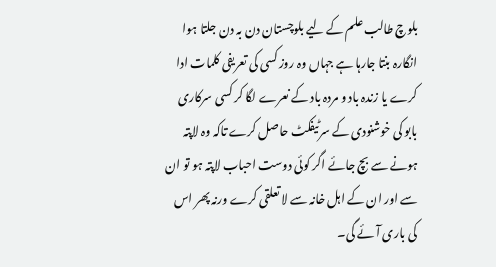بلوچ طالب علم کے لیے بلوچستان دن بہ دن جلتا ہوا انگارہ بنتا جارہا ہے جہاں وہ روز کسی کی تعریفی کلمات ادا کرے یا زندہ باد و مردہ باد کے نعرے لگا کر کسی سرکاری بابو کی خوشنودی کے سرٹیفکٹ حاصل کرے تاکہ وہ لاپتہ ہونے سے بچ جائے اگر کوئی دوست احباب لاپتہ ہو تو ان سے اور ان کے اہل خانہ سے لا تعلقی کرے ورنہ پھر اس کی باری آئے گی۔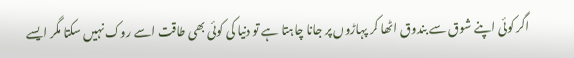اگر کوئی اپنے شوق سے بندوق اٹھا کر پہاڑوں پر جانا چاہتا ہے تو دنیا کی کوئی بھی طاقت اسے روک نہیں سکتا مگر ایسے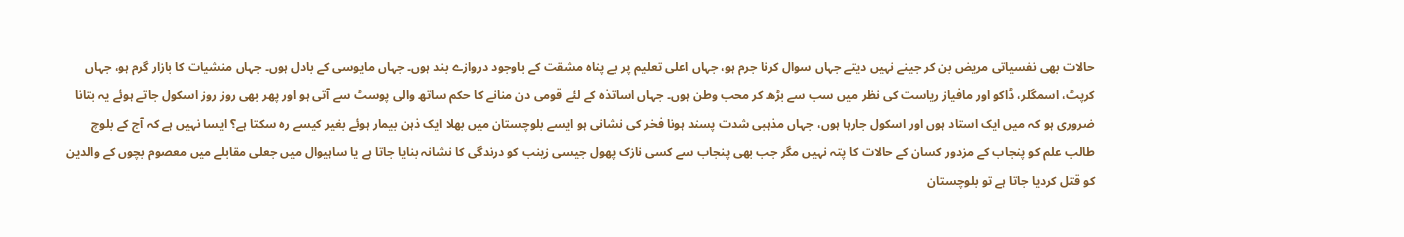حالات بھی نفسیاتی مریض بن کر جینے نہیں دیتے جہاں سوال کرنا جرم ہو، جہاں اعلی تعلیم پر بے پناہ مشقت کے باوجود دروازے بند ہوں۔ جہاں مایوسی کے بادل ہوں۔ جہاں منشیات کا بازار گرم ہو، جہاں کرپٹ، اسمگلر، ڈاکو اور مافیاز ریاست کی نظر میں سب سے بڑھ کر محب وطن ہوں۔ جہاں اساتذہ کے لئے قومی دن منانے کا حکم ساتھ والی پوسٹ سے آتی ہو اور پھر بھی روز روز اسکول جاتے ہوئے یہ بتانا ضروری ہو کہ میں ایک استاد ہوں اور اسکول جارہا ہوں، جہاں مذہبی شدت پسند ہونا فخر کی نشانی ہو ایسے بلوچستان میں بھلا ایک ذہن بیمار ہوئے بغیر کیسے رہ سکتا ہے؟ ایسا نہیں ہے کہ آج کے بلوچ طالب علم کو پنجاب کے مزدور کسان کے حالات کا پتہ نہیں مگر جب بھی پنجاب سے کسی نازک پھول جیسی زینب کو درندگی کا نشانہ بنایا جاتا ہے یا ساہیوال میں جعلی مقابلے میں معصوم بچوں کے والدین کو قتل کردیا جاتا ہے تو بلوچستان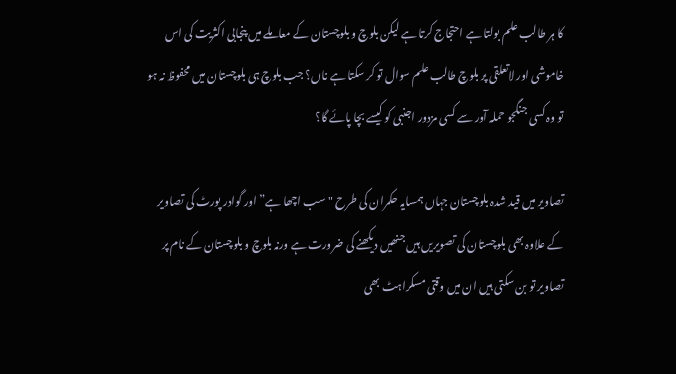کا ہر طالب علم بولتا ہے احتجاج کرتا ہے لیکن بلوچ و بلوچستان کے معاملے میں پنجابی اکثریت کی اس خاموشی اور لاتعلقی پر بلوچ طالب علم سوال تو کر سکتا ہے ناں؟ جب بلوچ ہی بلوچستان میں محفوظ نہ ہو تو وہ کسی جنگجو حملہ آور سے کسی مزدور اجنبی کو کیسے بچا پائے گا؟

تصاویر میں قید شدہ بلوچستان جہاں ہمسایہ حکمران کی طرح "سب اچھا ہے” اور گوادر پورٹ کی تصاویر کے علاوہ بھی بلوچستان کی تصویریں ہیں جنھیں دیکھنے کی ضرورت ہے ورنہ بلوچ و بلوچستان کے نام پر تصاویر تو بن سکتی ہیں ان میں وقتی مسکراہٹ بھی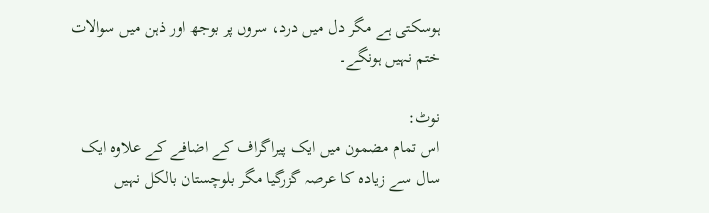ہوسکتی ہے مگر دل میں درد، سروں پر بوجھ اور ذہن میں سوالات ختم نہیں ہونگے۔

نوٹ:
اس تمام مضمون میں ایک پیراگراف کے اضافے کے علاوہ ایک سال سے زیادہ کا عرصہ گزرگیا مگر بلوچستان بالکل نہیں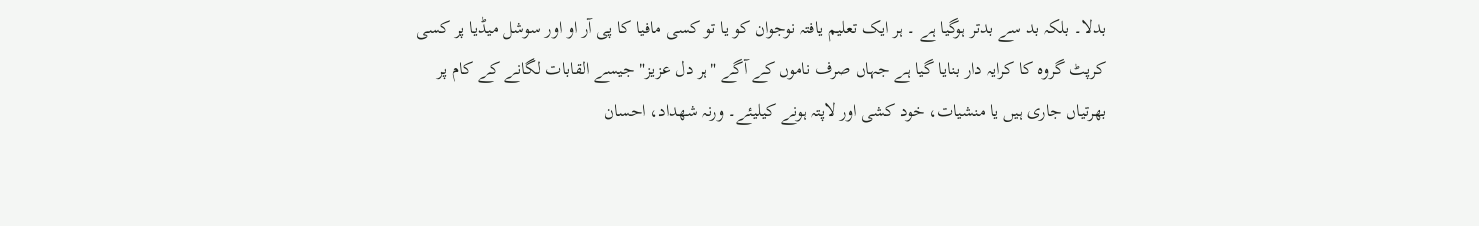بدلا۔ بلکہ بد سے بدتر ہوگیا ہے ۔ ہر ایک تعلیم یافتہ نوجوان کو یا تو کسی مافیا کا پی آر او اور سوشل میڈیا پر کسی کرپٹ گروہ کا کرایہ دار بنایا گیا ہے جہاں صرف ناموں کے آگے "ہر دل عزیز" جیسے القابات لگانے کے کام پر بھرتیاں جاری ہیں یا منشیات، خود کشی اور لاپتہ ہونے کیلیئے۔ ورنہ شھداد، احسان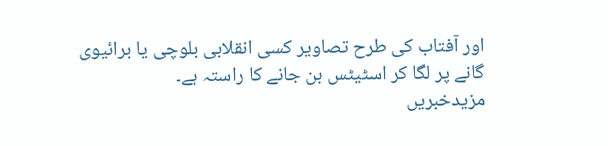اور آفتاب کی طرح تصاویر کسی انقلابی بلوچی یا برائیوی گانے پر لگا کر اسٹیٹس بن جانے کا راستہ ہے۔
مزیدخبریں